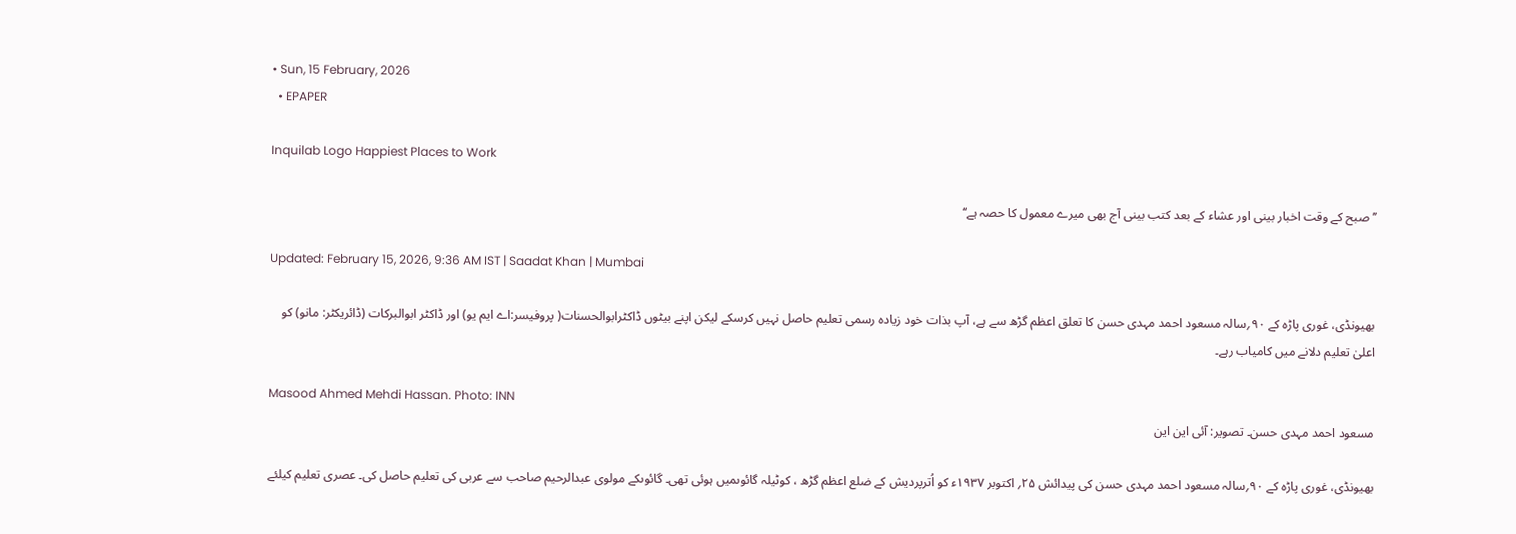• Sun, 15 February, 2026
  • EPAPER

Inquilab Logo Happiest Places to Work

’’صبح کے وقت اخبار بینی اور عشاء کے بعد کتب بینی آج بھی میرے معمول کا حصہ ہے‘‘

Updated: February 15, 2026, 9:36 AM IST | Saadat Khan | Mumbai

بھیونڈی، غوری پاڑہ کے ۹۰؍سالہ مسعود احمد مہدی حسن کا تعلق اعظم گڑھ سے ہے، آپ بذات خود زیادہ رسمی تعلیم حاصل نہیں کرسکے لیکن اپنے بیٹوں ڈاکٹرابوالحسنات( پروفیسر:اے ایم یو) اور ڈاکٹر ابوالبرکات (ڈائریکٹر: مانو) کو اعلیٰ تعلیم دلانے میں کامیاب رہے۔

Masood Ahmed Mehdi Hassan. Photo: INN
مسعود احمد مہدی حسن۔ تصویر: آئی این این

بھیونڈی، غوری پاڑہ کے ۹۰؍سالہ مسعود احمد مہدی حسن کی پیدائش ۲۵؍ اکتوبر ۱۹۳۷ء کو اُترپردیش کے ضلع اعظم گڑھ ، کوٹیلہ گائوںمیں ہوئی تھی۔ گائوںکے مولوی عبدالرحیم صاحب سے عربی کی تعلیم حاصل کی۔ عصری تعلیم کیلئے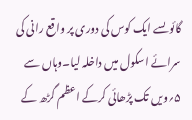گائوںسے ایک کوس کی دوری پر واقع رانی کی سرائے اسکول میں داخلہ لیا۔وہاں سے ۵؍ویں تک پڑھائی کرکے اعظم گڑھ کے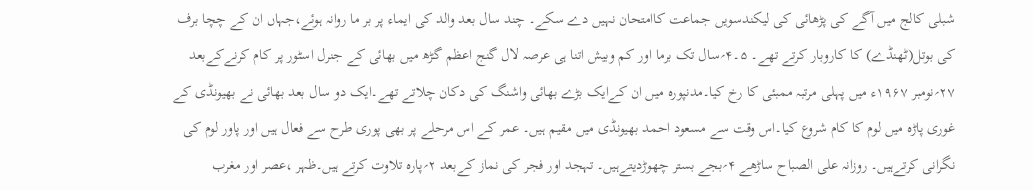شبلی کالج میں آگے کی پڑھائی کی لیکندسویں جماعت کاامتحان نہیں دے سکے۔ چند سال بعد والد کی ایماء پر بر ما روانہ ہوئے،جہاں ان کے چچا برف کی بوتل(ٹھنڈے) کا کاروبار کرتے تھے۔ ۵۔۴؍سال تک برما اور کم وبیش اتنا ہی عرصہ لال گنج اعظم گڑھ میں بھائی کے جنرل اسٹور پر کام کرنےکےبعد ۲۷؍نومبر ۱۹۶۷ء میں پہلی مرتبہ ممبئی کا رخ کیا۔مدنپورہ میں ان کےایک بڑے بھائی واشنگ کی دکان چلاتے تھے۔ایک دو سال بعد بھائی نے بھیونڈی کے غوری پاڑہ میں لوم کا کام شروع کیا۔اس وقت سے مسعود احمد بھیونڈی میں مقیم ہیں۔ عمر کے اس مرحلے پر بھی پوری طرح سے فعال ہیں اور پاور لوم کی نگرانی کرتےہیں۔ روزانہ علی الصباح ساڑھے ۴؍بجے بستر چھوڑدیتےہیں۔ تہجد اور فجر کی نماز کےبعد ۲؍پارہ تلاوت کرتے ہیں۔ظہر ،عصر اور مغرب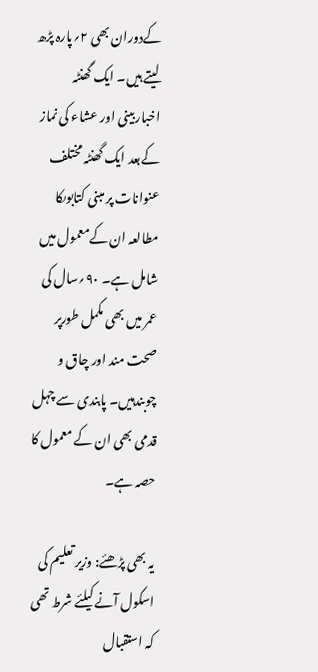کےدوران بھی ۲؍پارہ پڑھ لیتے ہیں۔ ایک گھنٹہ اخباربینی اور عشاء کی نماز کےبعد ایک گھنٹہ مختلف عنوانات پر مبنی کتابوںکا مطالعہ ان کےمعمول میں شامل ہے۔ ۹۰؍سال کی عمر میں بھی مکمل طورپر صحت مند اور چاق و چوبندہیں۔ پابندی سے چہل قدمی بھی ان کے معمول کا حصہ ہے۔

یہ بھی پڑھئے: وزیر تعلیم کی اسکول آنے کیلئے شرط تھی کہ استقبال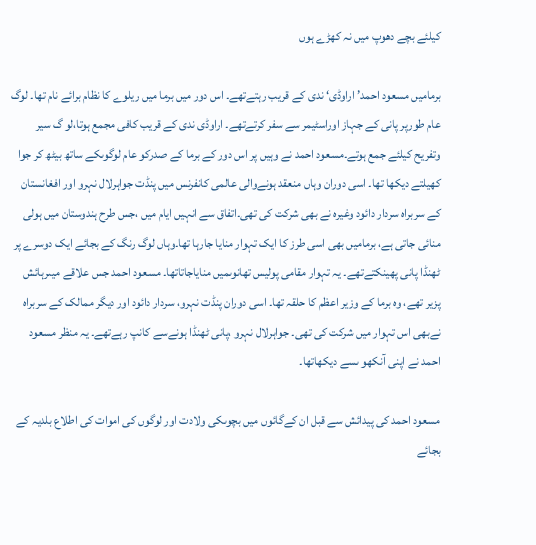کیلئے بچے دھوپ میں نہ کھڑے ہوں

برمامیں مسعود احمد’ اراوڈی‘ ندی کے قریب رہتےتھے۔ اس دور میں برما میں ریلوے کا نظام برائے نام تھا۔ لوگ عام طورپر پانی کے جہاز اوراسٹیمر سے سفر کرتےتھے۔ اراوڈی ندی کے قریب کافی مجمع ہوتا،لو گ سیر وتفریح کیلئے جمع ہوتے۔مسعود احمد نے وہیں پر اس دور کے برما کے صدرکو عام لوگوںکے ساتھ بیٹھ کر جوا کھیلتے دیکھا تھا۔ اسی دوران وہاں منعقد ہونےوالی عالمی کانفرنس میں پنڈت جواہرلال نہرو اور افغانستان کے سربراہ سردار دائود وغیرہ نے بھی شرکت کی تھی۔اتفاق سے انہیں ایام میں ،جس طرح ہندوستان میں ہولی منائی جاتی ہے، برمامیں بھی اسی طرز کا ایک تہوار منایا جارہا تھا۔وہاں لوگ رنگ کے بجائے ایک دوسرے پر ٹھنڈا پانی پھینکتےتھے۔ یہ تہوار مقامی پولیس تھانوںمیں منایاجاتاتھا۔ مسعود احمد جس علاقے میںرہائش پزیر تھے، وہ برما کے وزیر اعظم کا حلقہ تھا۔ اسی دوران پنڈت نہرو، سردار دائود اور دیگر ممالک کے سربراہ نےبھی اس تہوار میں شرکت کی تھی۔ جواہرلال نہرو ،پانی ٹھنڈا ہونےسے کانپ رہےتھے۔ یہ منظر مسعود احمد نے اپنی آنکھو ںسے دیکھاتھا۔

مسعود احمد کی پیدائش سے قبل ان کےگائوں میں بچوںکی ولادت اور لوگوں کی اموات کی اطلاع بلدیہ کے بجائے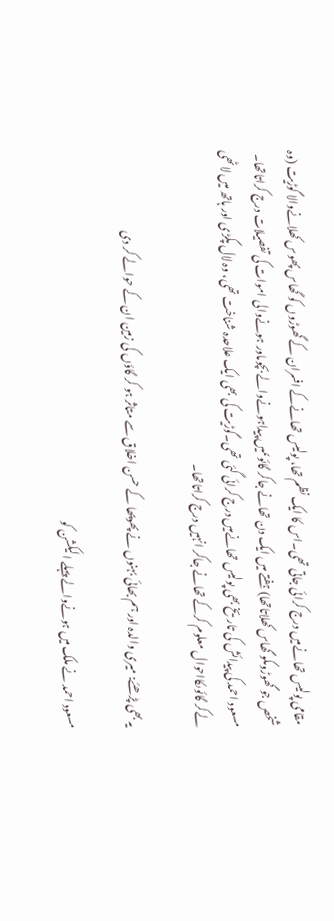مقامی پولیس تھانےمیں درج کرائی جاتی تھی۔اس کا ایک نظم تھا، پولیس تھانےکے افسران کے گھوڑوں کو گھاس پھوس کھلانےوالا گوڑیت (وہ شخص جو گھوڑوںکو گھاس کھلاتاتھا) ہفتے میں ایک دن تھانے جاکر گائوںمیں پیداہونےوالے بچوںاور ہونےوالی اموات کی تفصیلات درج کراتاتھا۔ مسعود احمد کی پیدائش کی تاریخ بھی پولیس تھانےمیں درج کرائی گئی تھی۔گوڑیت کی بھی ایک علاحدہ شناخت تھی، وہ لال پگڑی اور ہاتھ میں لاٹھی لےکر گائوںکااحوال معلوم کرکے تھانے جاکر انہیں درج کراتاتھا۔

یہ بھی پڑھئے: میری والدہ اور ہم بھائی بہنوں نے پھوپھا کے حسن اخلاق سے متاثر ہو کر گاؤں کی زمین ان کے حوالے کر دی

مسعود احمد نے ملک میں ہونےوالے پہلے الیکشن کو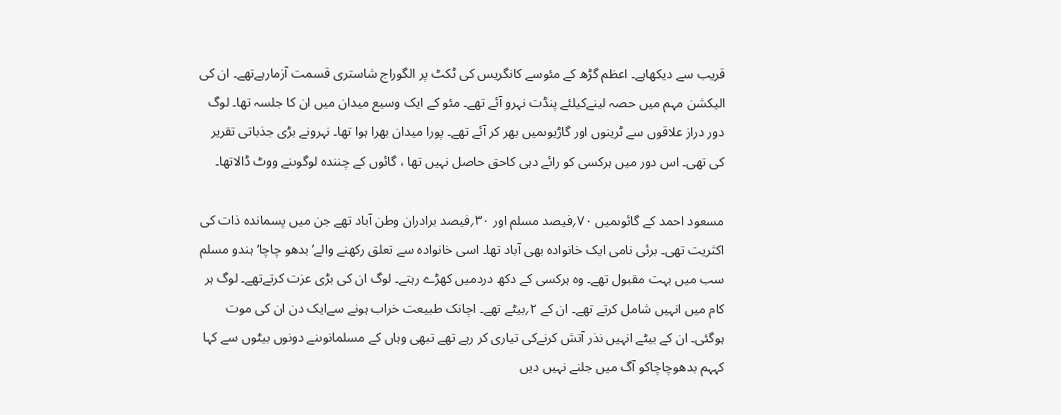قریب سے دیکھاہے۔ اعظم گڑھ کے مئوسے کانگریس کی ٹکٹ پر الگوراج شاستری قسمت آزمارہےتھے۔ ان کی الیکشن مہم میں حصہ لینےکیلئے پنڈت نہرو آئے تھے۔ مئو کے ایک وسیع میدان میں ان کا جلسہ تھا۔ لوگ دور دراز علاقوں سے ٹرینوں اور گاڑیوںمیں بھر کر آئے تھے۔ پورا میدان بھرا ہوا تھا۔ نہرونے بڑی جذباتی تقریر کی تھی۔ اس دور میں ہرکسی کو رائے دہی کاحق حاصل نہیں تھا ، گائوں کے چنندہ لوگوںنے ووٹ ڈالاتھا۔

مسعود احمد کے گائوںمیں ۷۰؍فیصد مسلم اور ۳۰؍فیصد برادران وطن آباد تھے جن میں پسماندہ ذات کی اکثریت تھی۔ برئی نامی ایک خانوادہ بھی آباد تھا۔ اسی خانوادہ سے تعلق رکھنے والے’ بدھو چاچا‘ ہندو مسلم سب میں بہت مقبول تھے۔ وہ ہرکسی کے دکھ دردمیں کھڑے رہتے۔ لوگ ان کی بڑی عزت کرتےتھے۔ لوگ ہر کام میں انہیں شامل کرتے تھے۔ ان کے ۲؍بیٹے تھے۔ اچانک طبیعت خراب ہونے سےایک دن ان کی موت ہوگئی۔ ان کے بیٹے انہیں نذر آتش کرنےکی تیاری کر رہے تھے تبھی وہاں کے مسلمانوںنے دونوں بیٹوں سے کہا کہہم بدھوچاچاکو آگ میں جلنے نہیں دیں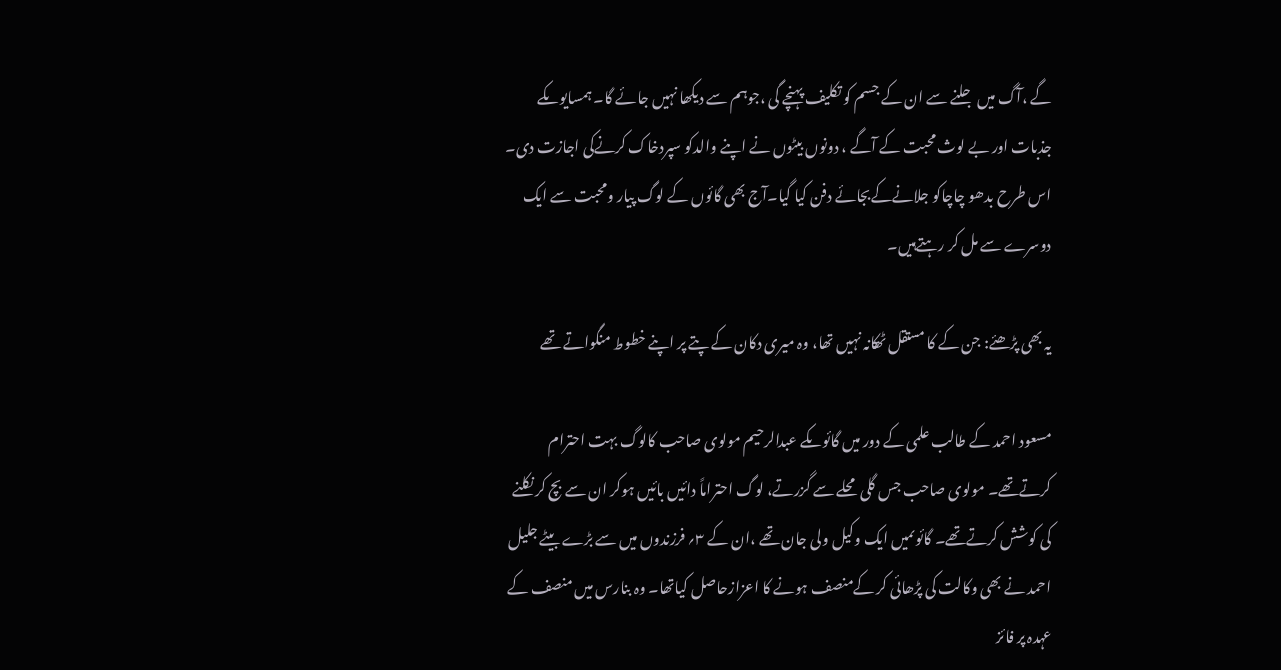گے ،آگ میں جلنے سے ان کے جسم کو تکلیف پہنچے گی ،جوہم سے دیکھا نہیں جائے گا۔ ہمسایوںکے جذبات اور بے لوث محبت کے آگے ، دونوں بیٹوں نے اپنے والدکو سپردخاک کرنےکی اجازت دی۔ اس طرح بدھو چاچاکو جلانےکےبجائے دفن کیا گیا۔آج بھی گائوں کے لوگ پیار ومحبت سے ایک دوسرے سے مل کر رہتےہیں۔

یہ بھی پڑھئے: جن کے کا مستقل ٹھکانہ نہیں تھا، وہ میری دکان کے پتے پر اپنے خطوط منگواتے تھے

مسعود احمد کے طالب علمی کے دور میں گائوںکے عبدالرحیم مولوی صاحب کالوگ بہت احترام کرتےتھے۔ مولوی صاحب جس گلی محلے سے گزرتے، لوگ احتراماً دائیں بائیں ہوکر ان سے بچ کر نکلنے کی کوشش کرتےتھے۔ گائوںمیں ایک وکیل ولی جان تھے ،ان کے ۳؍ فرزندوں میں سے بڑے بیٹے جلیل احمد نے بھی وکالت کی پڑھائی کر کےمنصف ہونے کا اعزازحاصل کیاتھا۔ وہ بنارس میں منصف کے عہدہ پر فائز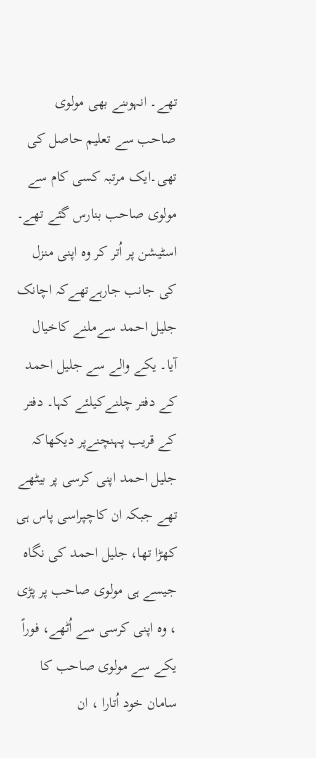تھے۔ انہوںنے بھی مولوی صاحب سے تعلیم حاصل کی تھی۔ایک مرتبہ کسی کام سے مولوی صاحب بنارس گئے تھے۔ اسٹیشن پر اُتر کر وہ اپنی منزل کی جانب جارہےتھےکہ اچانک جلیل احمد سےملنے کاخیال آیا۔ یکے والے سے جلیل احمد کے دفتر چلنےکیلئے کہا۔ دفتر کے قریب پہنچنےپر دیکھاکہ جلیل احمد اپنی کرسی پر بیٹھے تھے جبکہ ان کاچپراسی پاس ہی کھڑا تھا، جلیل احمد کی نگاہ جیسے ہی مولوی صاحب پر پڑی ، وہ اپنی کرسی سے اُٹھے، فوراً یکے سے مولوی صاحب کا سامان خود اُتارا ، ان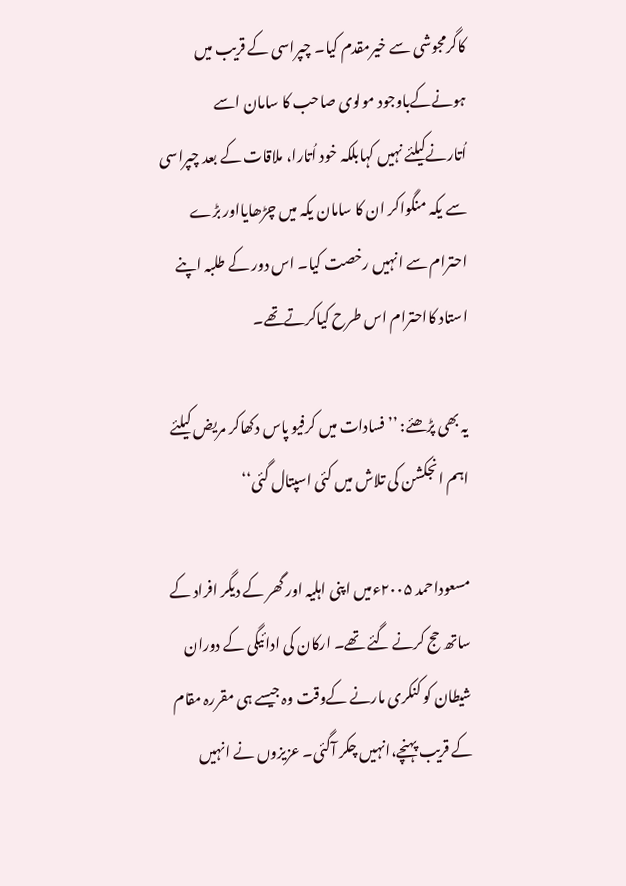کاگرمجوشی سے خیرمقدم کیا۔ چپراسی کے قریب میں ہونےکےباوجود مولوی صاحب کا سامان اسے اُتارنےکیلئے نہیں کہابلکہ خود اُتارا، ملاقات کے بعد چپراسی سے یکہ منگواکر ان کا سامان یکہ میں چڑھایااور بڑے احترام سے انہیں رخصت کیا۔ اس دور کے طلبہ اپنے استاد کااحترام اس طرح کیاکرتےتھے۔

یہ بھی پڑھئے: ’’فسادات میں کرفیو پاس دکھاکر مریض کیلئے اہم انجکشن کی تلاش میں کئی اسپتال گئی‘‘

مسعوداحمد ۲۰۰۵ءمیں اپنی اہلیہ اور گھر کے دیگر افراد کے ساتھ حج کرنے گئے تھے۔ ارکان کی ادائیگی کے دوران شیطان کو کنکری مارنے کےوقت وہ جیسے ہی مقررہ مقام کے قریب پہنچے،انہیں چکر آگئی۔ عزیزوں نے انہیں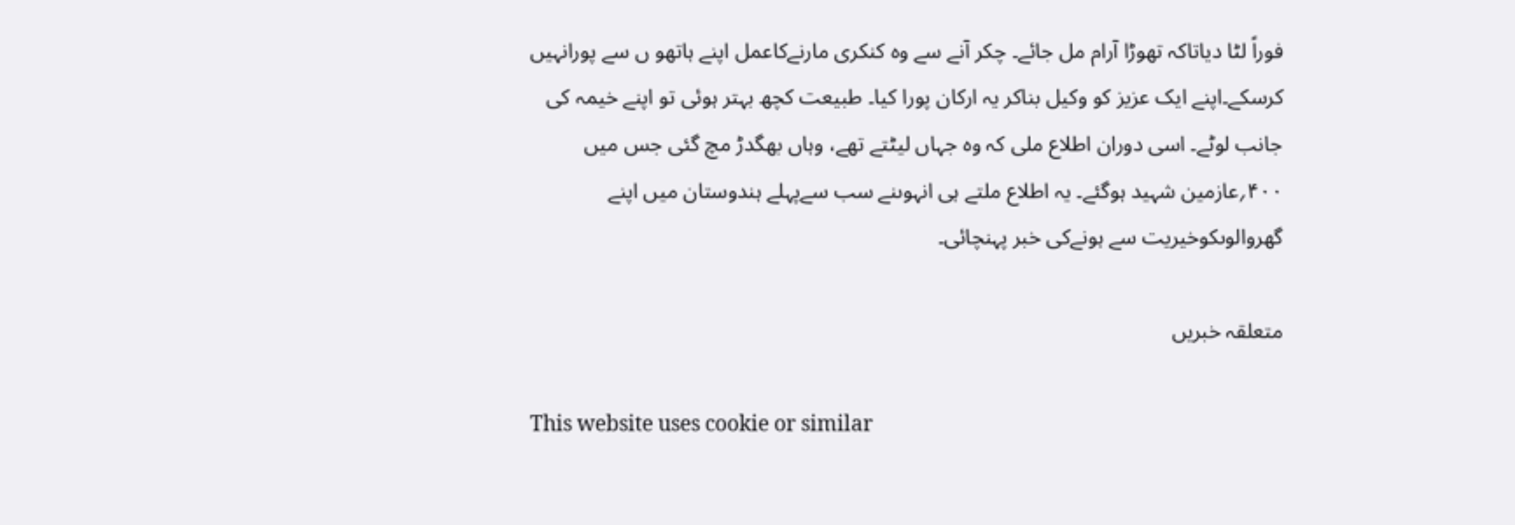فوراً لٹا دیاتاکہ تھوڑا آرام مل جائے۔ چکر آنے سے وہ کنکری مارنےکاعمل اپنے ہاتھو ں سے پورانہیں کرسکے۔اپنے ایک عزیز کو وکیل بناکر یہ ارکان پورا کیا۔ طبیعت کچھ بہتر ہوئی تو اپنے خیمہ کی جانب لوٹے۔ اسی دوران اطلاع ملی کہ وہ جہاں لیٹتے تھے، وہاں بھگدڑ مچ گئی جس میں ۴۰۰؍عازمین شہید ہوگئے۔ یہ اطلاع ملتے ہی انہوںنے سب سےپہلے ہندوستان میں اپنے گھروالوںکوخیریت سے ہونےکی خبر پہنچائی۔

متعلقہ خبریں

This website uses cookie or similar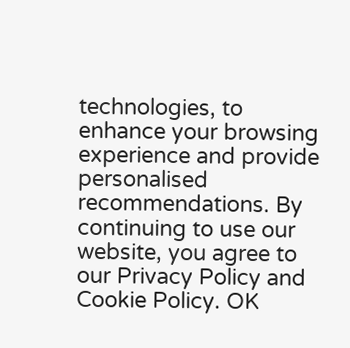technologies, to enhance your browsing experience and provide personalised recommendations. By continuing to use our website, you agree to our Privacy Policy and Cookie Policy. OK